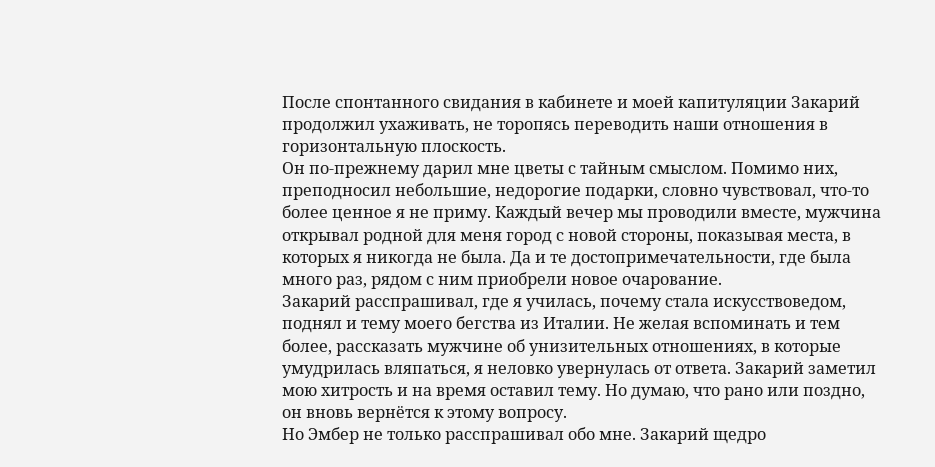После спонтанного свидания в кабинете и моей капитуляции Закарий продолжил ухаживать, не торопясь переводить наши отношения в горизонтальную плоскость.
Он по-прежнему дарил мне цветы с тайным смыслом. Помимо них, преподносил небольшие, недорогие подарки, словно чувствовал, что-то более ценное я не приму. Каждый вечер мы проводили вместе, мужчина открывал родной для меня город с новой стороны, показывая места, в которых я никогда не была. Да и те достопримечательности, где была много раз, рядом с ним приобрели новое очарование.
Закарий расспрашивал, где я училась, почему стала искусствоведом, поднял и тему моего бегства из Италии. Не желая вспоминать и тем более, рассказать мужчине об унизительных отношениях, в которые умудрилась вляпаться, я неловко увернулась от ответа. Закарий заметил мою хитрость и на время оставил тему. Но думаю, что рано или поздно, он вновь вернётся к этому вопросу.
Но Эмбер не только расспрашивал обо мне. Закарий щедро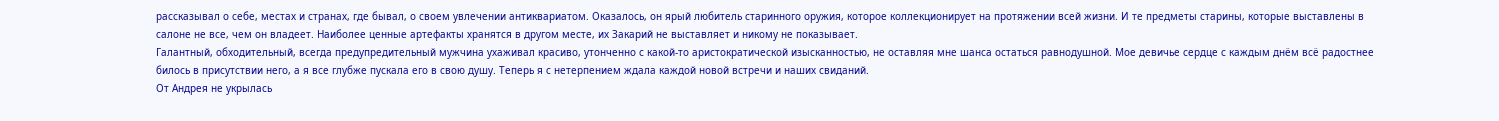рассказывал о себе, местах и странах, где бывал, о своем увлечении антиквариатом. Оказалось, он ярый любитель старинного оружия, которое коллекционирует на протяжении всей жизни. И те предметы старины, которые выставлены в салоне не все, чем он владеет. Наиболее ценные артефакты хранятся в другом месте, их Закарий не выставляет и никому не показывает.
Галантный, обходительный, всегда предупредительный мужчина ухаживал красиво, утонченно с какой-то аристократической изысканностью, не оставляя мне шанса остаться равнодушной. Мое девичье сердце с каждым днём всё радостнее билось в присутствии него, а я все глубже пускала его в свою душу. Теперь я с нетерпением ждала каждой новой встречи и наших свиданий.
От Андрея не укрылась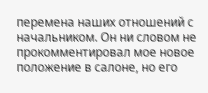перемена наших отношений с начальником. Он ни словом не прокомментировал мое новое положение в салоне, но его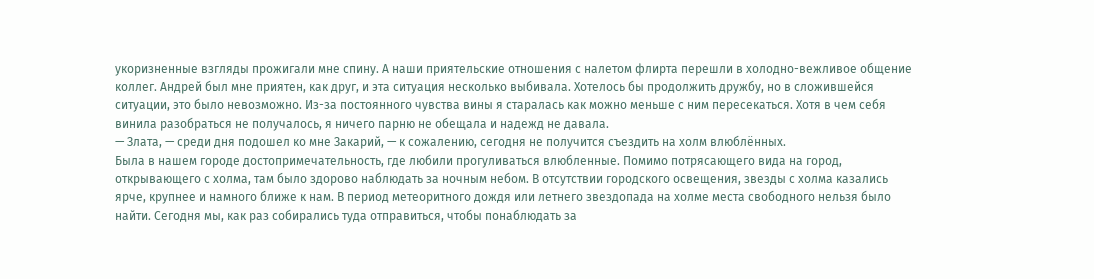укоризненные взгляды прожигали мне спину. А наши приятельские отношения с налетом флирта перешли в холодно-вежливое общение коллег. Андрей был мне приятен, как друг, и эта ситуация несколько выбивала. Хотелось бы продолжить дружбу, но в сложившейся ситуации, это было невозможно. Из-за постоянного чувства вины я старалась как можно меньше с ним пересекаться. Хотя в чем себя винила разобраться не получалось, я ничего парню не обещала и надежд не давала.
— Злата, — среди дня подошел ко мне Закарий, — к сожалению, сегодня не получится съездить на холм влюблённых.
Была в нашем городе достопримечательность, где любили прогуливаться влюбленные. Помимо потрясающего вида на город, открывающего с холма, там было здорово наблюдать за ночным небом. В отсутствии городского освещения, звезды с холма казались ярче, крупнее и намного ближе к нам. В период метеоритного дождя или летнего звездопада на холме места свободного нельзя было найти. Сегодня мы, как раз собирались туда отправиться, чтобы понаблюдать за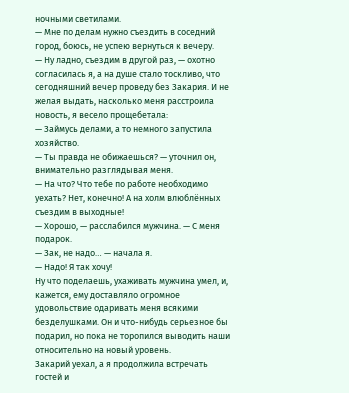ночными светилами.
— Мне по делам нужно съездить в соседний город, боюсь, не успею вернуться к вечеру.
— Ну ладно, съездим в другой раз, — охотно согласилась я, а на душе стало тоскливо, что сегодняшний вечер проведу без Закария. И не желая выдать, насколько меня расстроила новость, я весело прощебетала:
— Займусь делами, а то немного запустила хозяйство.
— Ты правда не обижаешься? — уточнил он, внимательно разглядывая меня.
— На что? Что тебе по работе необходимо уехать? Нет, конечно! А на холм влюблённых съездим в выходные!
— Хорошо, — расслабился мужчина. — С меня подарок.
— Зак, не надо… — начала я.
— Надо! Я так хочу!
Ну что поделаешь, ухаживать мужчина умел, и, кажется, ему доставляло огромное удовольствие одаривать меня всякими безделушками. Он и что-нибудь серьезное бы подарил, но пока не торопился выводить наши относительно на новый уровень.
Закарий уехал, а я продолжила встречать гостей и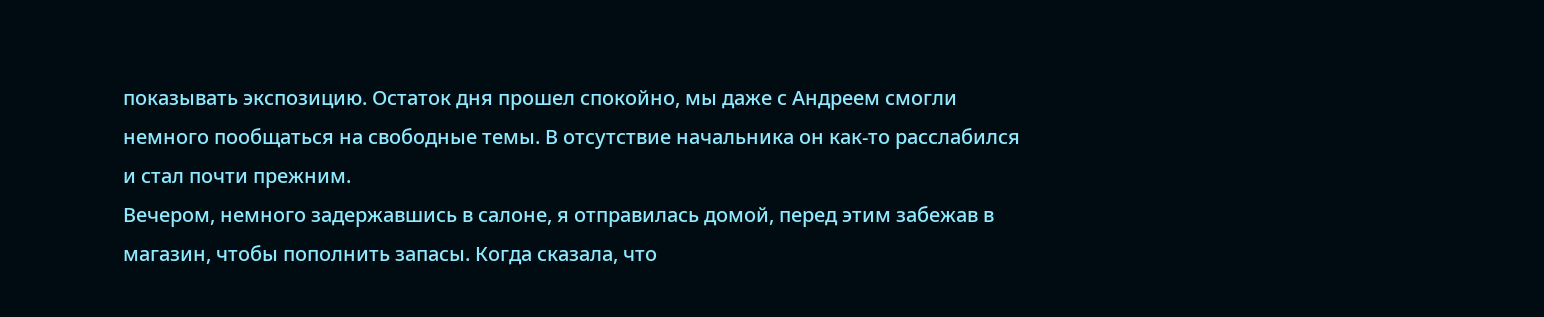показывать экспозицию. Остаток дня прошел спокойно, мы даже с Андреем смогли немного пообщаться на свободные темы. В отсутствие начальника он как-то расслабился и стал почти прежним.
Вечером, немного задержавшись в салоне, я отправилась домой, перед этим забежав в магазин, чтобы пополнить запасы. Когда сказала, что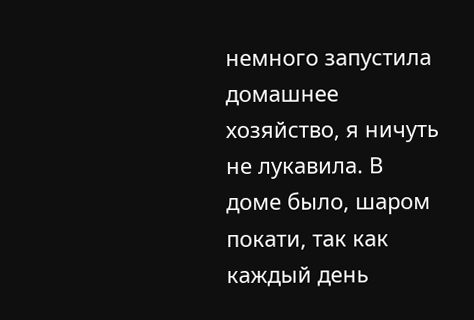немного запустила домашнее хозяйство, я ничуть не лукавила. В доме было, шаром покати, так как каждый день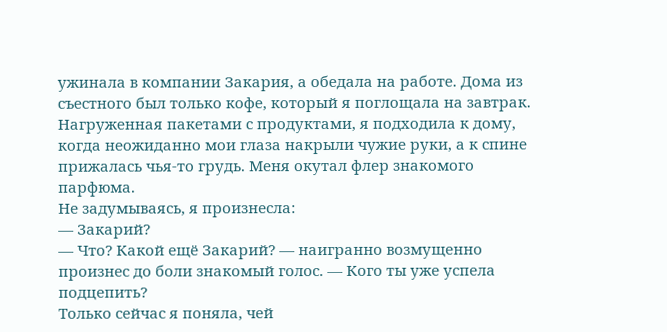ужинала в компании Закария, а обедала на работе. Дома из съестного был только кофе, который я поглощала на завтрак.
Нагруженная пакетами с продуктами, я подходила к дому, когда неожиданно мои глаза накрыли чужие руки, а к спине прижалась чья-то грудь. Меня окутал флер знакомого парфюма.
Не задумываясь, я произнесла:
— Закарий?
— Что? Какой ещё Закарий? — наигранно возмущенно произнес до боли знакомый голос. — Кого ты уже успела подцепить?
Только сейчас я поняла, чей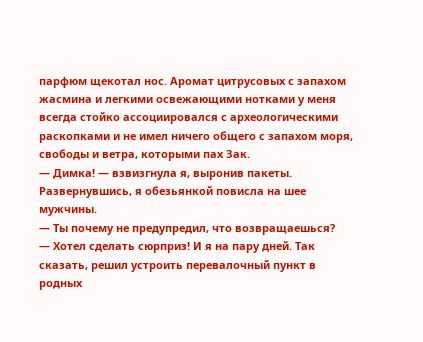парфюм щекотал нос. Аромат цитрусовых с запахом жасмина и легкими освежающими нотками у меня всегда стойко ассоциировался с археологическими раскопками и не имел ничего общего с запахом моря, свободы и ветра, которыми пах Зак.
— Димка! — взвизгнула я, выронив пакеты. Развернувшись, я обезьянкой повисла на шее мужчины.
— Ты почему не предупредил, что возвращаешься?
— Хотел сделать сюрприз! И я на пару дней. Так сказать, решил устроить перевалочный пункт в родных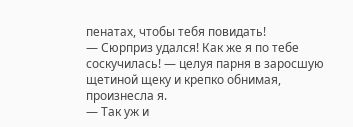пенатах, чтобы тебя повидать!
— Сюрприз удался! Как же я по тебе соскучилась! — целуя парня в заросшую щетиной щеку и крепко обнимая, произнесла я.
— Так уж и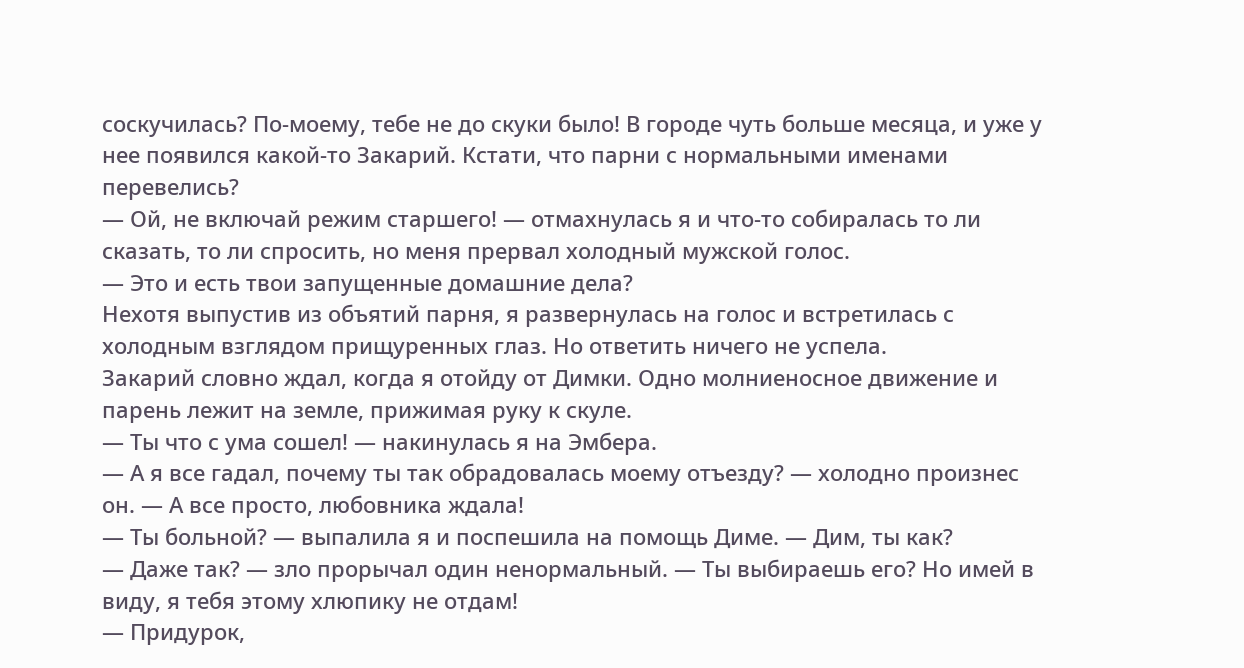соскучилась? По-моему, тебе не до скуки было! В городе чуть больше месяца, и уже у нее появился какой-то Закарий. Кстати, что парни с нормальными именами перевелись?
— Ой, не включай режим старшего! — отмахнулась я и что-то собиралась то ли сказать, то ли спросить, но меня прервал холодный мужской голос.
— Это и есть твои запущенные домашние дела?
Нехотя выпустив из объятий парня, я развернулась на голос и встретилась с холодным взглядом прищуренных глаз. Но ответить ничего не успела.
Закарий словно ждал, когда я отойду от Димки. Одно молниеносное движение и парень лежит на земле, прижимая руку к скуле.
— Ты что с ума сошел! — накинулась я на Эмбера.
— А я все гадал, почему ты так обрадовалась моему отъезду? — холодно произнес он. — А все просто, любовника ждала!
— Ты больной? — выпалила я и поспешила на помощь Диме. — Дим, ты как?
— Даже так? — зло прорычал один ненормальный. — Ты выбираешь его? Но имей в виду, я тебя этому хлюпику не отдам!
— Придурок,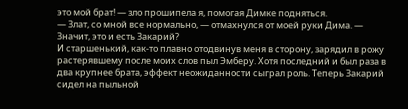это мой брат! — зло прошипела я, помогая Димке подняться.
— Злат, со мной все нормально, — отмахнулся от моей руки Дима. — Значит, это и есть Закарий?
И старшенький, как-то плавно отодвинув меня в сторону, зарядил в рожу растерявшему после моих слов пыл Эмберу. Хотя последний и был раза в два крупнее брата, эффект неожиданности сыграл роль. Теперь Закарий сидел на пыльной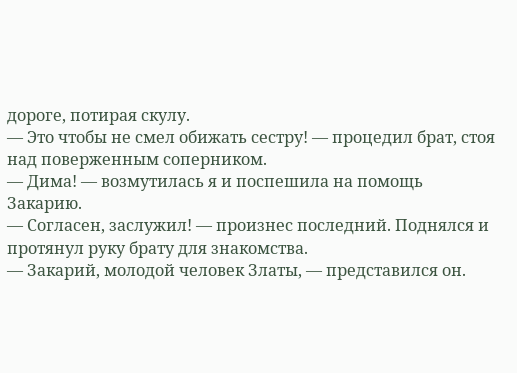дороге, потирая скулу.
— Это чтобы не смел обижать сестру! — процедил брат, стоя над поверженным соперником.
— Дима! — возмутилась я и поспешила на помощь Закарию.
— Согласен, заслужил! — произнес последний. Поднялся и протянул руку брату для знакомства.
— Закарий, молодой человек Златы, — представился он.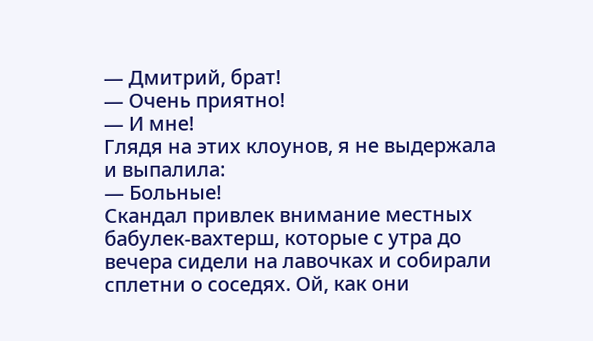— Дмитрий, брат!
— Очень приятно!
— И мне!
Глядя на этих клоунов, я не выдержала и выпалила:
— Больные!
Скандал привлек внимание местных бабулек-вахтерш, которые с утра до вечера сидели на лавочках и собирали сплетни о соседях. Ой, как они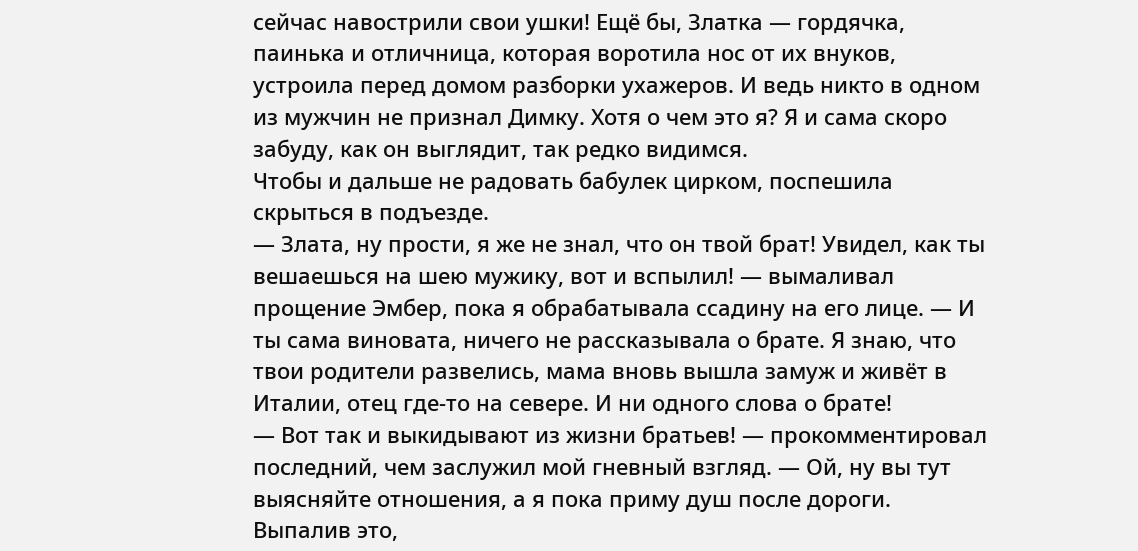сейчас навострили свои ушки! Ещё бы, Златка — гордячка, паинька и отличница, которая воротила нос от их внуков, устроила перед домом разборки ухажеров. И ведь никто в одном из мужчин не признал Димку. Хотя о чем это я? Я и сама скоро забуду, как он выглядит, так редко видимся.
Чтобы и дальше не радовать бабулек цирком, поспешила скрыться в подъезде.
— Злата, ну прости, я же не знал, что он твой брат! Увидел, как ты вешаешься на шею мужику, вот и вспылил! — вымаливал прощение Эмбер, пока я обрабатывала ссадину на его лице. — И ты сама виновата, ничего не рассказывала о брате. Я знаю, что твои родители развелись, мама вновь вышла замуж и живёт в Италии, отец где-то на севере. И ни одного слова о брате!
— Вот так и выкидывают из жизни братьев! — прокомментировал последний, чем заслужил мой гневный взгляд. — Ой, ну вы тут выясняйте отношения, а я пока приму душ после дороги.
Выпалив это,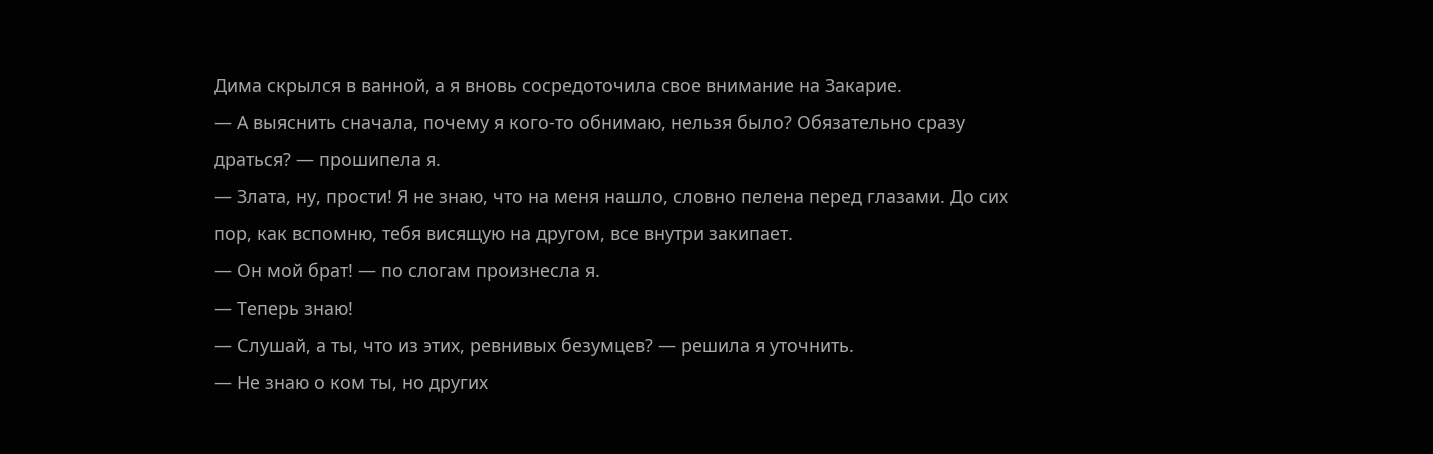Дима скрылся в ванной, а я вновь сосредоточила свое внимание на Закарие.
— А выяснить сначала, почему я кого-то обнимаю, нельзя было? Обязательно сразу драться? — прошипела я.
— Злата, ну, прости! Я не знаю, что на меня нашло, словно пелена перед глазами. До сих пор, как вспомню, тебя висящую на другом, все внутри закипает.
— Он мой брат! — по слогам произнесла я.
— Теперь знаю!
— Слушай, а ты, что из этих, ревнивых безумцев? — решила я уточнить.
— Не знаю о ком ты, но других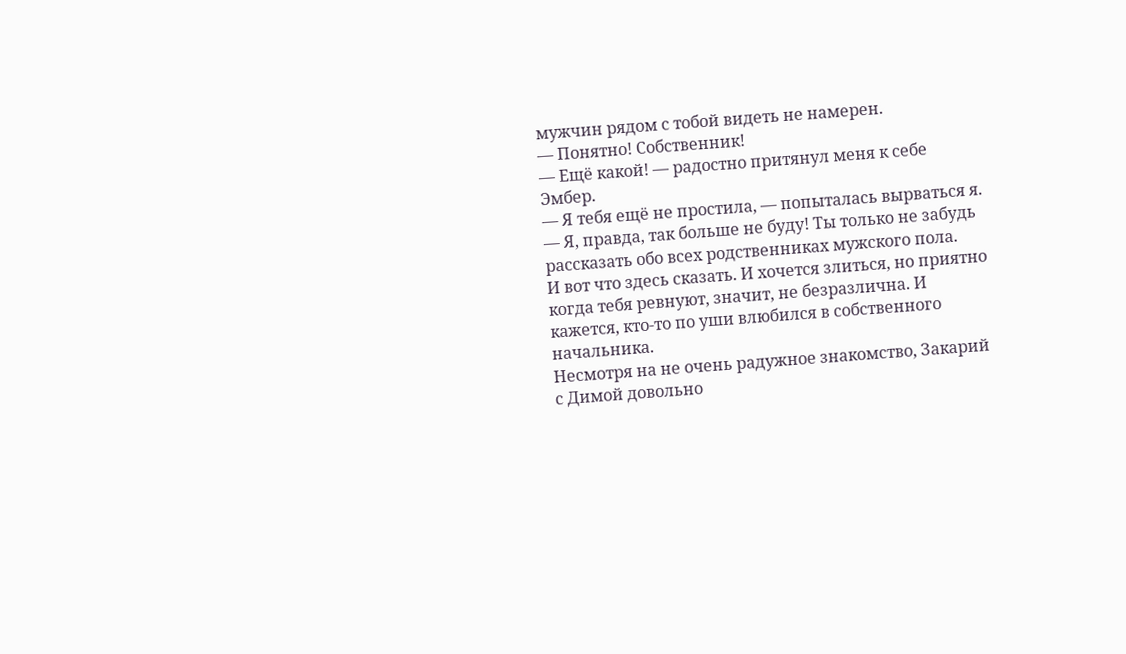мужчин рядом с тобой видеть не намерен.
— Понятно! Собственник!
— Ещё какой! — радостно притянул меня к себе Эмбер.
— Я тебя ещё не простила, — попыталась вырваться я.
— Я, правда, так больше не буду! Ты только не забудь рассказать обо всех родственниках мужского пола.
И вот что здесь сказать. И хочется злиться, но приятно когда тебя ревнуют, значит, не безразлична. И кажется, кто-то по уши влюбился в собственного начальника.
Несмотря на не очень радужное знакомство, Закарий с Димой довольно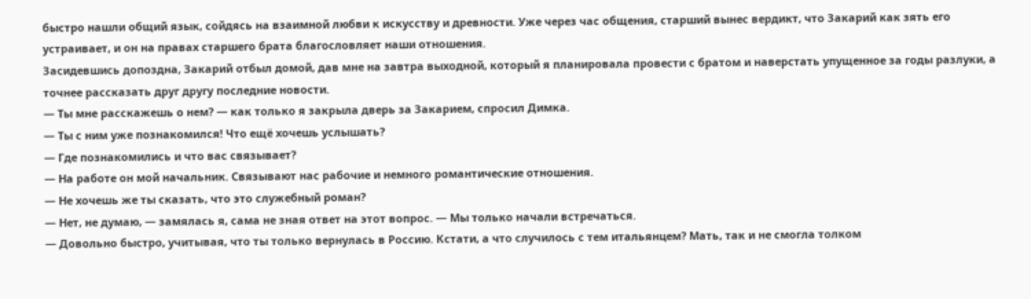быстро нашли общий язык, сойдясь на взаимной любви к искусству и древности. Уже через час общения, старший вынес вердикт, что Закарий как зять его устраивает, и он на правах старшего брата благословляет наши отношения.
Засидевшись допоздна, Закарий отбыл домой, дав мне на завтра выходной, который я планировала провести с братом и наверстать упущенное за годы разлуки, а точнее рассказать друг другу последние новости.
— Ты мне расскажешь о нем? — как только я закрыла дверь за Закарием, спросил Димка.
— Ты с ним уже познакомился! Что ещё хочешь услышать?
— Где познакомились и что вас связывает?
— На работе он мой начальник. Связывают нас рабочие и немного романтические отношения.
— Не хочешь же ты сказать, что это служебный роман?
— Нет, не думаю, — замялась я, сама не зная ответ на этот вопрос. — Мы только начали встречаться.
— Довольно быстро, учитывая, что ты только вернулась в Россию. Кстати, а что случилось с тем итальянцем? Мать, так и не смогла толком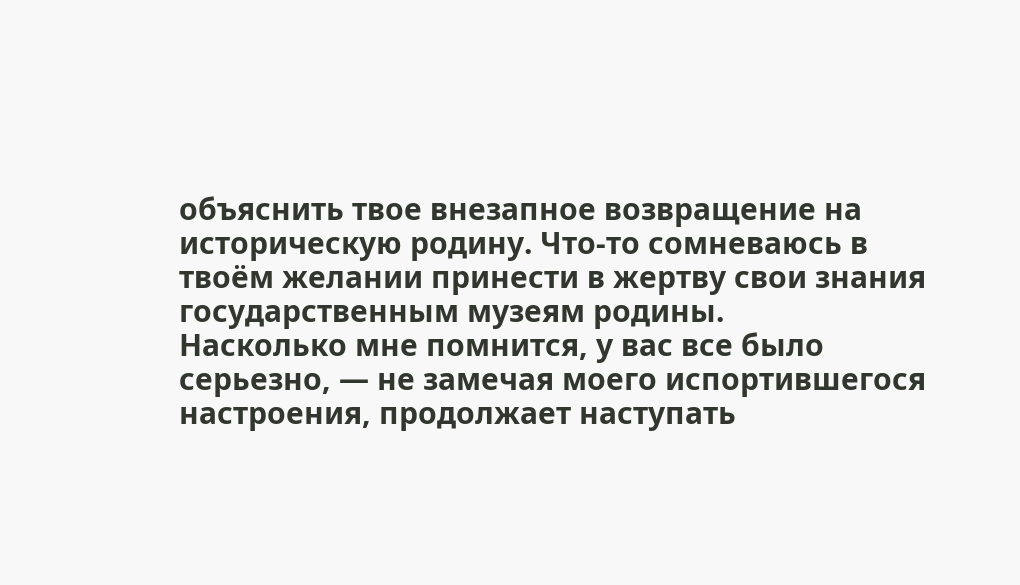объяснить твое внезапное возвращение на историческую родину. Что-то сомневаюсь в твоём желании принести в жертву свои знания государственным музеям родины.
Насколько мне помнится, у вас все было серьезно, — не замечая моего испортившегося настроения, продолжает наступать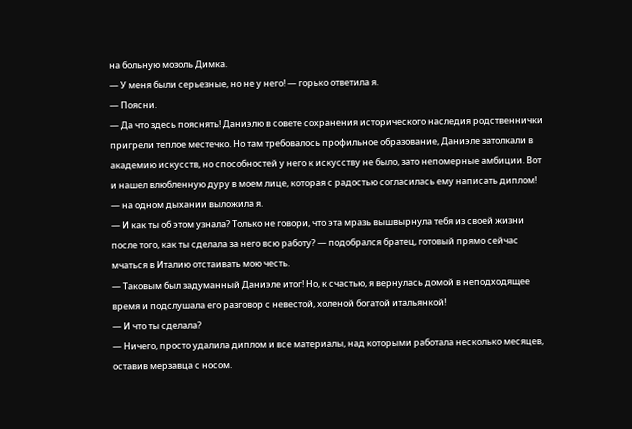на больную мозоль Димка.
— У меня были серьезные, но не у него! — горько ответила я.
— Поясни.
— Да что здесь пояснять! Даниэлю в совете сохранения исторического наследия родственнички пригрели теплое местечко. Но там требовалось профильное образование, Даниэле затолкали в академию искусств, но способностей у него к искусству не было, зато непомерные амбиции. Вот и нашел влюбленную дуру в моем лице, которая с радостью согласилась ему написать диплом! — на одном дыхании выложила я.
— И как ты об этом узнала? Только не говори, что эта мразь вышвырнула тебя из своей жизни после того, как ты сделала за него всю работу? — подобрался братец, готовый прямо сейчас мчаться в Италию отстаивать мою честь.
— Таковым был задуманный Даниэле итог! Но, к счастью, я вернулась домой в неподходящее время и подслушала его разговор с невестой, холеной богатой итальянкой!
— И что ты сделала?
— Ничего, просто удалила диплом и все материалы, над которыми работала несколько месяцев, оставив мерзавца с носом.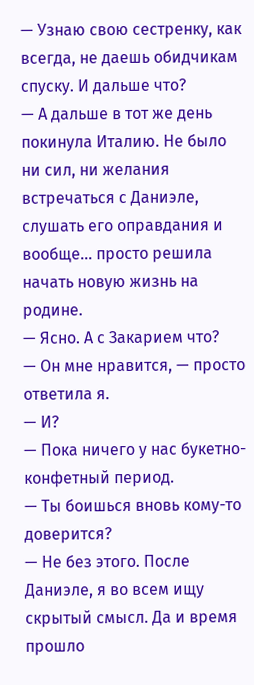— Узнаю свою сестренку, как всегда, не даешь обидчикам спуску. И дальше что?
— А дальше в тот же день покинула Италию. Не было ни сил, ни желания встречаться с Даниэле, слушать его оправдания и вообще… просто решила начать новую жизнь на родине.
— Ясно. А с Закарием что?
— Он мне нравится, — просто ответила я.
— И?
— Пока ничего у нас букетно-конфетный период.
— Ты боишься вновь кому-то доверится?
— Не без этого. После Даниэле, я во всем ищу скрытый смысл. Да и время прошло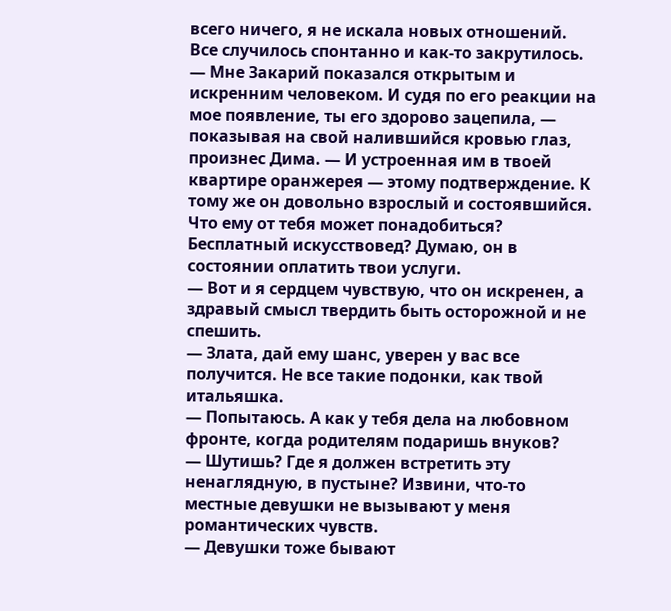всего ничего, я не искала новых отношений. Все случилось спонтанно и как-то закрутилось.
— Мне Закарий показался открытым и искренним человеком. И судя по его реакции на мое появление, ты его здорово зацепила, — показывая на свой налившийся кровью глаз, произнес Дима. — И устроенная им в твоей квартире оранжерея — этому подтверждение. К тому же он довольно взрослый и состоявшийся. Что ему от тебя может понадобиться? Бесплатный искусствовед? Думаю, он в состоянии оплатить твои услуги.
— Вот и я сердцем чувствую, что он искренен, а здравый смысл твердить быть осторожной и не спешить.
— Злата, дай ему шанс, уверен у вас все получится. Не все такие подонки, как твой итальяшка.
— Попытаюсь. А как у тебя дела на любовном фронте, когда родителям подаришь внуков?
— Шутишь? Где я должен встретить эту ненаглядную, в пустыне? Извини, что-то местные девушки не вызывают у меня романтических чувств.
— Девушки тоже бывают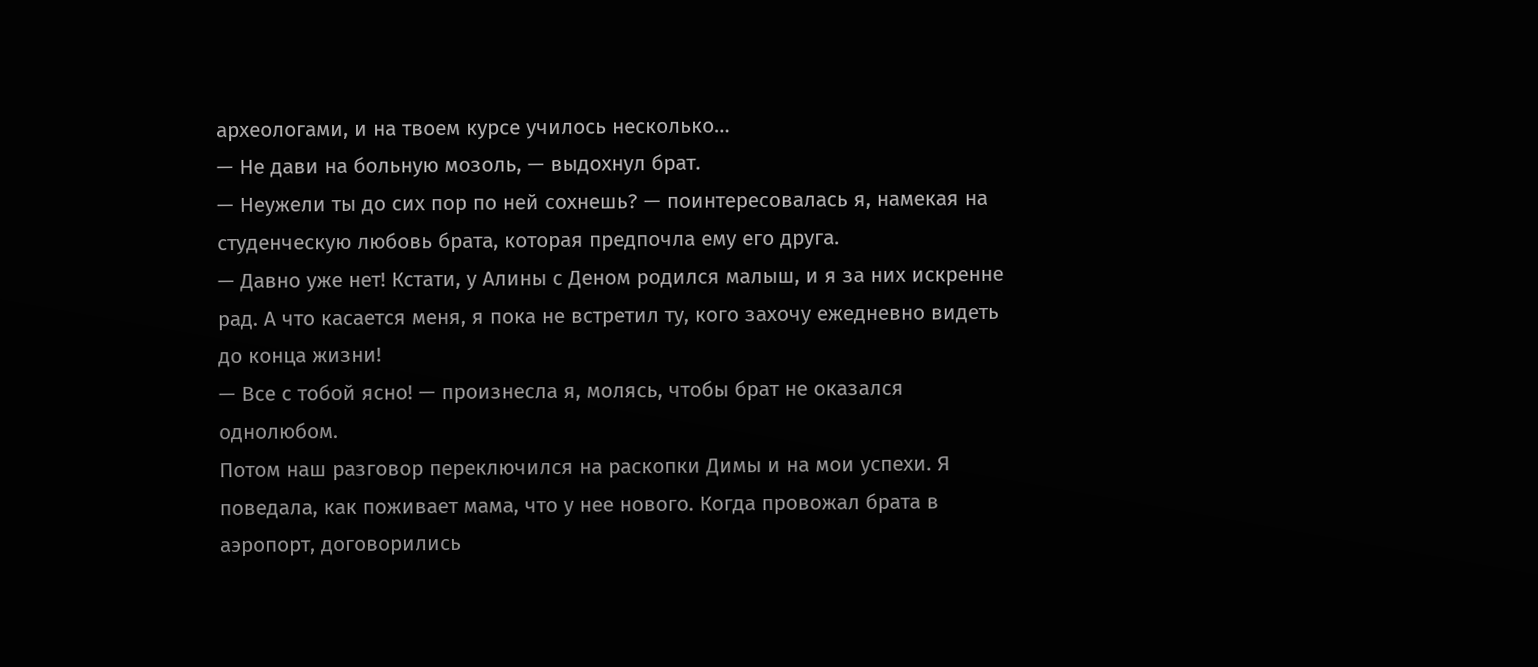археологами, и на твоем курсе училось несколько…
— Не дави на больную мозоль, — выдохнул брат.
— Неужели ты до сих пор по ней сохнешь? — поинтересовалась я, намекая на студенческую любовь брата, которая предпочла ему его друга.
— Давно уже нет! Кстати, у Алины с Деном родился малыш, и я за них искренне рад. А что касается меня, я пока не встретил ту, кого захочу ежедневно видеть до конца жизни!
— Все с тобой ясно! — произнесла я, молясь, чтобы брат не оказался однолюбом.
Потом наш разговор переключился на раскопки Димы и на мои успехи. Я поведала, как поживает мама, что у нее нового. Когда провожал брата в аэропорт, договорились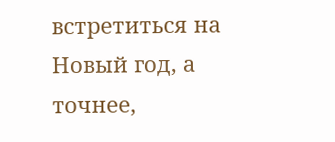встретиться на Новый год, а точнее,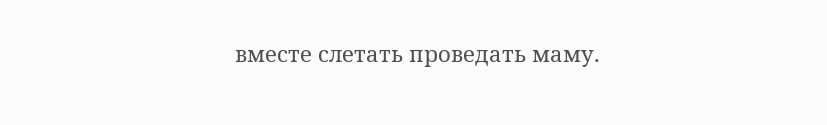вместе слетать проведать маму.